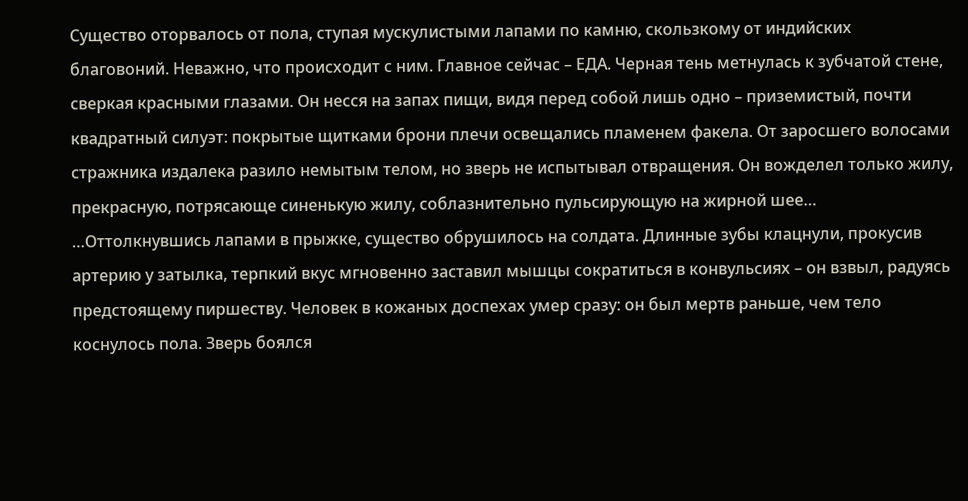Существо оторвалось от пола, ступая мускулистыми лапами по камню, скользкому от индийских благовоний. Неважно, что происходит с ним. Главное сейчас – ЕДА. Черная тень метнулась к зубчатой стене, сверкая красными глазами. Он несся на запах пищи, видя перед собой лишь одно – приземистый, почти квадратный силуэт: покрытые щитками брони плечи освещались пламенем факела. От заросшего волосами стражника издалека разило немытым телом, но зверь не испытывал отвращения. Он вожделел только жилу, прекрасную, потрясающе синенькую жилу, соблазнительно пульсирующую на жирной шее…
…Оттолкнувшись лапами в прыжке, существо обрушилось на солдата. Длинные зубы клацнули, прокусив артерию у затылка, терпкий вкус мгновенно заставил мышцы сократиться в конвульсиях – он взвыл, радуясь предстоящему пиршеству. Человек в кожаных доспехах умер сразу: он был мертв раньше, чем тело коснулось пола. Зверь боялся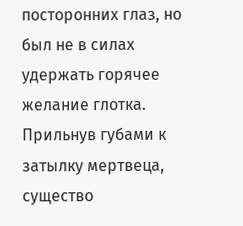посторонних глаз, но был не в силах удержать горячее желание глотка. Прильнув губами к затылку мертвеца, существо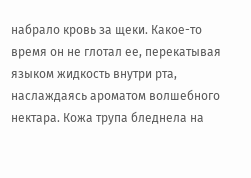набрало кровь за щеки. Какое-то время он не глотал ее, перекатывая языком жидкость внутри рта, наслаждаясь ароматом волшебного нектара. Кожа трупа бледнела на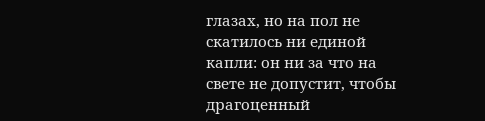глазах, но на пол не скатилось ни единой капли: он ни за что на свете не допустит, чтобы драгоценный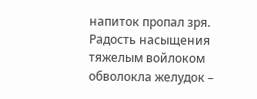напиток пропал зря. Радость насыщения тяжелым войлоком обволокла желудок –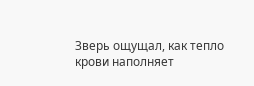Зверь ощущал, как тепло крови наполняет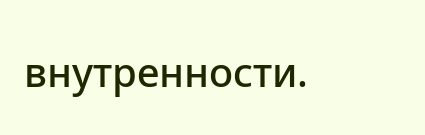внутренности.